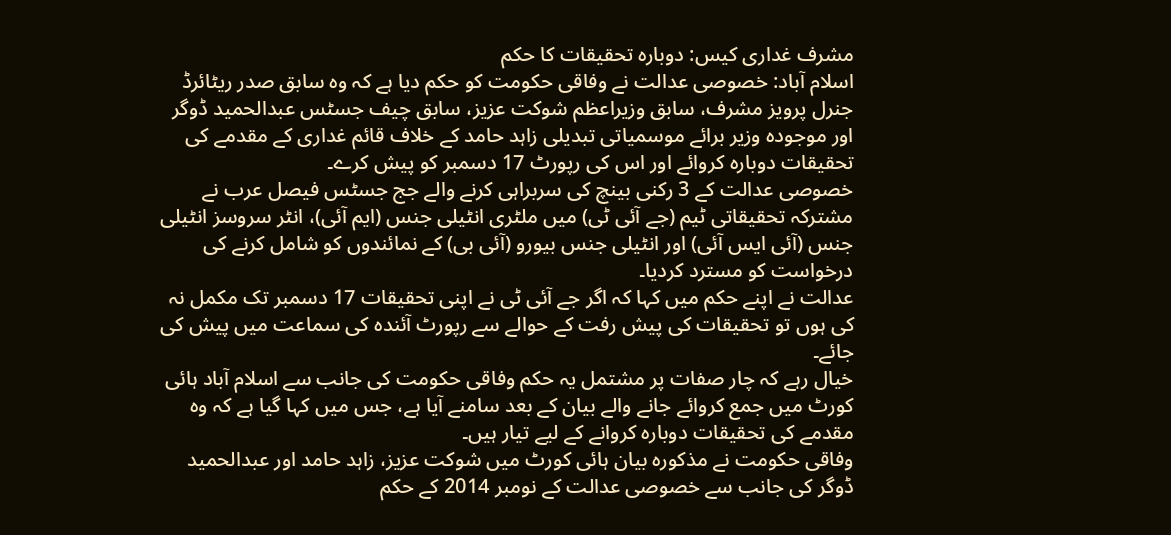مشرف غداری کیس: دوبارہ تحقیقات کا حکم
اسلام آباد: خصوصی عدالت نے وفاقی حکومت کو حکم دیا ہے کہ وہ سابق صدر ریٹائرڈ جنرل پرویز مشرف، سابق وزیراعظم شوکت عزیز، سابق چیف جسٹس عبدالحمید ڈوگر اور موجودہ وزیر برائے موسمیاتی تبدیلی زاہد حامد کے خلاف قائم غداری کے مقدمے کی تحقیقات دوبارہ کروائے اور اس کی رپورٹ 17 دسمبر کو پیش کرے۔
خصوصی عدالت کے 3 رکنی بینچ کی سربراہی کرنے والے جج جسٹس فیصل عرب نے مشترکہ تحقیقاتی ٹیم (جے آئی ٹی) میں ملٹری انٹیلی جنس (ایم آئی)، انٹر سروسز انٹیلی جنس (آئی ایس آئی) اور انٹیلی جنس بیورو (آئی بی) کے نمائندوں کو شامل کرنے کی درخواست کو مسترد کردیا۔
عدالت نے اپنے حکم میں کہا کہ اگر جے آئی ٹی نے اپنی تحقیقات 17 دسمبر تک مکمل نہ کی ہوں تو تحقیقات کی پیش رفت کے حوالے سے رپورٹ آئندہ کی سماعت میں پیش کی جائے۔
خیال رہے کہ چار صفات پر مشتمل یہ حکم وفاقی حکومت کی جانب سے اسلام آباد ہائی کورٹ میں جمع کروائے جانے والے بیان کے بعد سامنے آیا ہے، جس میں کہا گیا ہے کہ وہ مقدمے کی تحقیقات دوبارہ کروانے کے لیے تیار ہیں۔
وفاقی حکومت نے مذکورہ بیان ہائی کورٹ میں شوکت عزیز، زاہد حامد اور عبدالحمید ڈوگر کی جانب سے خصوصی عدالت کے نومبر 2014 کے حکم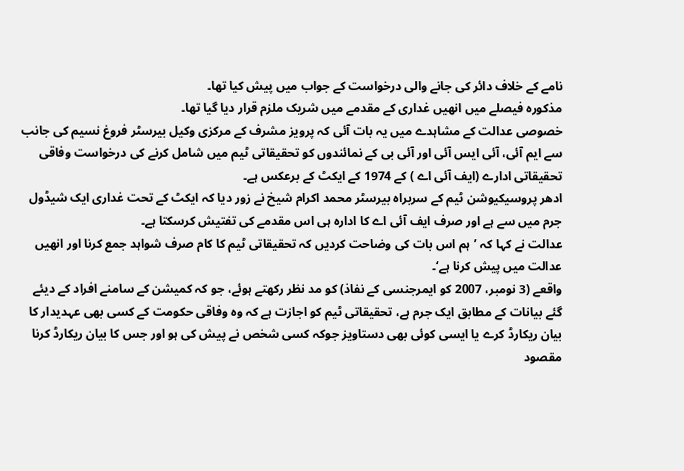نامے کے خلاف دائر کی جانے والی درخواست کے جواب میں پیش کیا تھا۔
مذکورہ فیصلے میں انھیں غداری کے مقدمے میں شریک ملزم قرار دیا گیا تھا۔
خصوصی عدالت کے مشاہدے میں یہ بات آئی کہ پرویز مشرف کے مرکزی وکیل بیرسٹر فروغ نسیم کی جانب سے ایم آئی، آئی ایس آئی اور آئی بی کے نمائندوں کو تحقیقاتی ٹیم میں شامل کرنے کی درخواست وفاقی تحقیقاتی ادارے (ایف آئی اے ) کے 1974 کے ایکٹ کے برعکس ہے۔
ادھر پروسیکیوشن ٹیم کے سربراہ بیرسٹر محمد اکرام شیخ نے زور دیا کہ ایکٹ کے تحت غداری ایک شیڈول جرم میں سے ہے اور صرف ایف آئی اے کا ادارہ ہی اس مقدمے کی تفتیش کرسکتا ہے۔
عدالت نے کہا کہ ’ہم اس بات کی وضاحت کردیں کہ تحقیقاتی ٹیم کا کام صرف شواہد جمع کرنا اور انھیں عدالت میں پیش کرنا ہے‘۔
واقعے (3 نومبر، 2007 کو ایمرجنسی کے نفاذ) کو مد نظر رکھتے ہوئے، جو کہ کمیشن کے سامنے افراد کے دیئے گئے بیانات کے مطابق ایک جرم ہے، تحقیقاتی ٹیم کو اجازت ہے کہ وہ وفاقی حکومت کے کسی بھی عہدیدار کا بیان ریکارڈ کرے یا ایسی کوئی بھی دستاویز جوکہ کسی شخص نے پیش کی ہو اور جس کا بیان ریکارڈ کرنا مقصود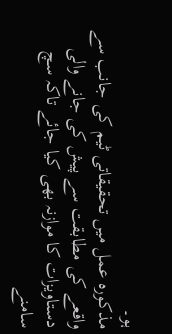ہو۔
مذکورہ عمل میں تحقیقاتی ٹیم کی جانب سے واقعے کی مطابقت سے پیش کی جانے والی دستاویزات کا موازنہ بھی کیا جائے تاکہ سچ سامنے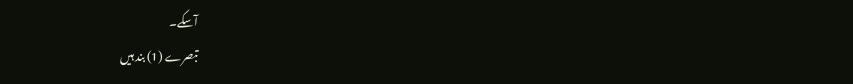آسکے۔
تبصرے (1) بند ہیں